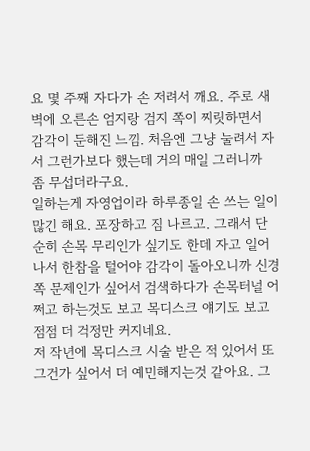요 몇 주째 자다가 손 저려서 깨요. 주로 새벽에 오른손 엄지랑 검지 쪽이 찌릿하면서 감각이 둔해진 느낌. 처음엔 그냥 눌려서 자서 그런가보다 했는데 거의 매일 그러니까 좀 무섭더라구요.
일하는게 자영업이라 하루종일 손 쓰는 일이 많긴 해요. 포장하고 짐 나르고. 그래서 단순히 손목 무리인가 싶기도 한데 자고 일어나서 한참을 털어야 감각이 돌아오니까 신경 쪽 문제인가 싶어서 검색하다가 손목터널 어쩌고 하는것도 보고 목디스크 얘기도 보고 점점 더 걱정만 커지네요.
저 작년에 목디스크 시술 받은 적 있어서 또 그건가 싶어서 더 예민해지는것 같아요. 그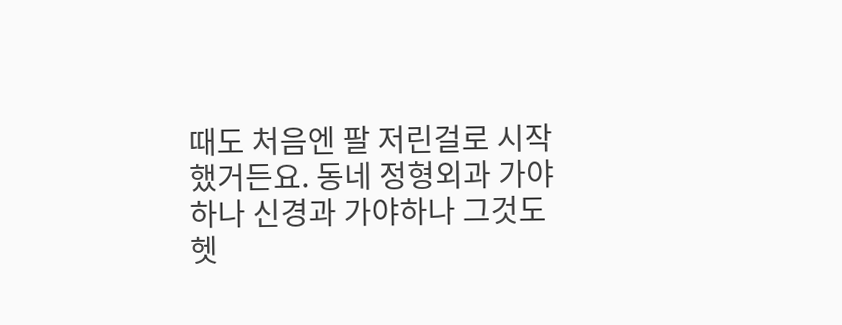때도 처음엔 팔 저린걸로 시작했거든요. 동네 정형외과 가야하나 신경과 가야하나 그것도 헷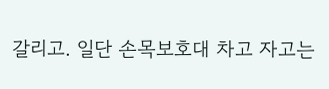갈리고. 일단 손목보호대 차고 자고는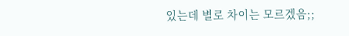있는데 별로 차이는 모르겠음;;